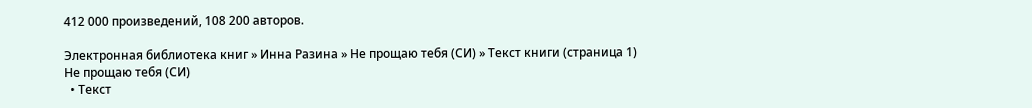412 000 произведений, 108 200 авторов.

Электронная библиотека книг » Инна Разина » Не прощаю тебя (СИ) » Текст книги (страница 1)
Не прощаю тебя (СИ)
  • Текст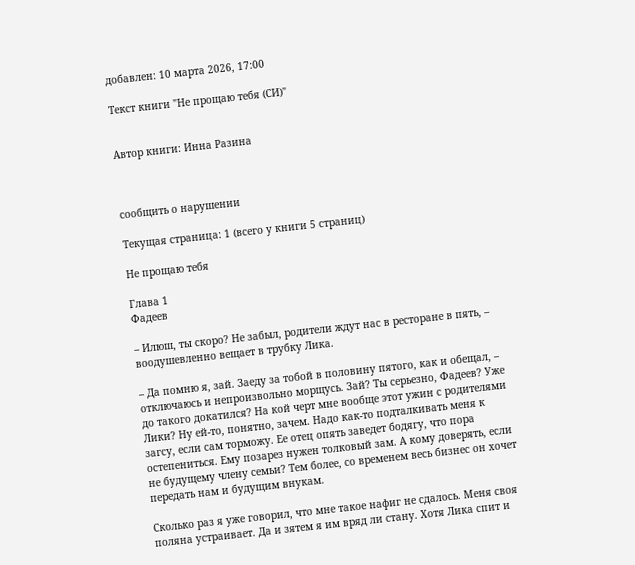добавлен: 10 марта 2026, 17:00

Текст книги "Не прощаю тебя (СИ)"


Автор книги: Инна Разина



сообщить о нарушении

Текущая страница: 1 (всего у книги 5 страниц)

Не прощаю тебя

Глава 1
Фадеев

– Илюш, ты скоро? Не забыл, родители ждут нас в ресторане в пять, – воодушевленно вещает в трубку Лика.

– Да помню я, зай. Заеду за тобой в половину пятого, как и обещал, – отключаюсь и непроизвольно морщусь. Зай? Ты серьезно, Фадеев? Уже до такого докатился? На кой черт мне вообще этот ужин с родителями Лики? Ну ей-то, понятно, зачем. Надо как-то подталкивать меня к загсу, если сам торможу. Ее отец опять заведет бодягу, что пора остепениться. Ему позарез нужен толковый зам. А кому доверять, если не будущему члену семьи? Тем более, со временем весь бизнес он хочет передать нам и будущим внукам.

Сколько раз я уже говорил, что мне такое нафиг не сдалось. Меня своя поляна устраивает. Да и зятем я им вряд ли стану. Хотя Лика спит и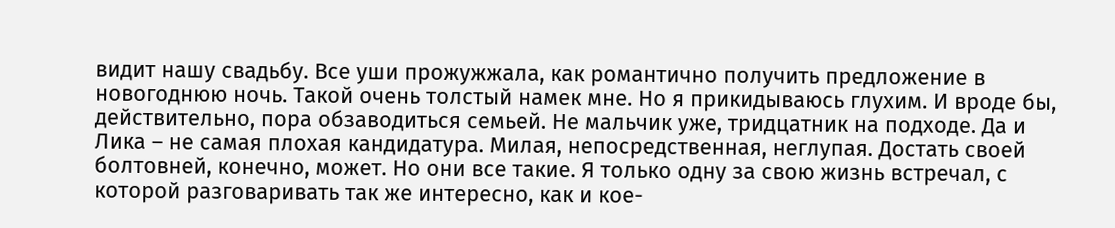видит нашу свадьбу. Все уши прожужжала, как романтично получить предложение в новогоднюю ночь. Такой очень толстый намек мне. Но я прикидываюсь глухим. И вроде бы, действительно, пора обзаводиться семьей. Не мальчик уже, тридцатник на подходе. Да и Лика – не самая плохая кандидатура. Милая, непосредственная, неглупая. Достать своей болтовней, конечно, может. Но они все такие. Я только одну за свою жизнь встречал, с которой разговаривать так же интересно, как и кое-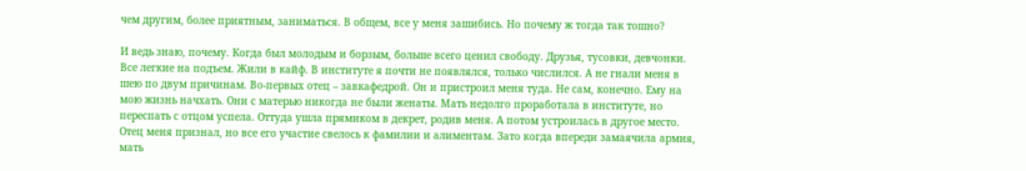чем другим, более приятным, заниматься. В общем, все у меня зашибись. Но почему ж тогда так тошно?

И ведь знаю, почему. Когда был молодым и борзым, больше всего ценил свободу. Друзья, тусовки, девчонки. Все легкие на подъем. Жили в кайф. В институте я почти не появлялся, только числился. А не гнали меня в шею по двум причинам. Во-первых отец – завкафедрой. Он и пристроил меня туда. Не сам, конечно. Ему на мою жизнь начхать. Они с матерью никогда не были женаты. Мать недолго проработала в институте, но переспать с отцом успела. Оттуда ушла прямиком в декрет, родив меня. А потом устроилась в другое место. Отец меня признал, но все его участие свелось к фамилии и алиментам. Зато когда впереди замаячила армия, мать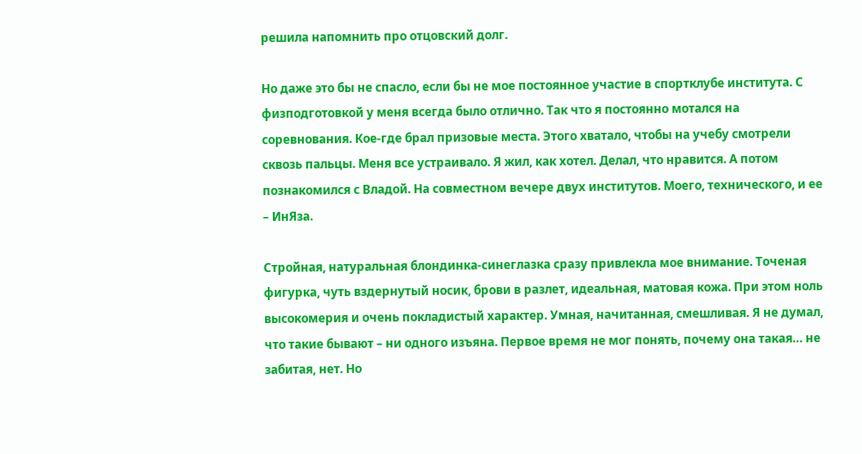решила напомнить про отцовский долг.

Но даже это бы не спасло, если бы не мое постоянное участие в спортклубе института. С физподготовкой у меня всегда было отлично. Так что я постоянно мотался на соревнования. Кое-где брал призовые места. Этого хватало, чтобы на учебу смотрели сквозь пальцы. Меня все устраивало. Я жил, как хотел. Делал, что нравится. А потом познакомился с Владой. На совместном вечере двух институтов. Моего, технического, и ее – ИнЯза.

Стройная, натуральная блондинка-синеглазка сразу привлекла мое внимание. Точеная фигурка, чуть вздернутый носик, брови в разлет, идеальная, матовая кожа. При этом ноль высокомерия и очень покладистый характер. Умная, начитанная, смешливая. Я не думал, что такие бывают – ни одного изъяна. Первое время не мог понять, почему она такая… не забитая, нет. Но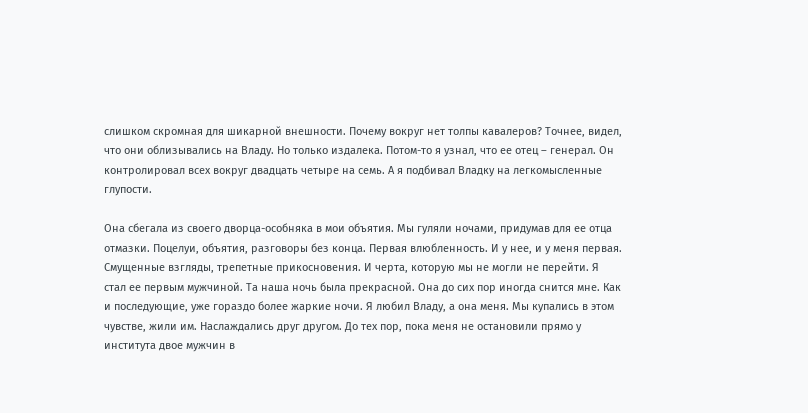слишком скромная для шикарной внешности. Почему вокруг нет толпы кавалеров? Точнее, видел, что они облизывались на Владу. Но только издалека. Потом-то я узнал, что ее отец – генерал. Он контролировал всех вокруг двадцать четыре на семь. А я подбивал Владку на легкомысленные глупости.

Она сбегала из своего дворца-особняка в мои объятия. Мы гуляли ночами, придумав для ее отца отмазки. Поцелуи, объятия, разговоры без конца. Первая влюбленность. И у нее, и у меня первая. Смущенные взгляды, трепетные прикосновения. И черта, которую мы не могли не перейти. Я стал ее первым мужчиной. Та наша ночь была прекрасной. Она до сих пор иногда снится мне. Как и последующие, уже гораздо более жаркие ночи. Я любил Владу, а она меня. Мы купались в этом чувстве, жили им. Наслаждались друг другом. До тех пор, пока меня не остановили прямо у института двое мужчин в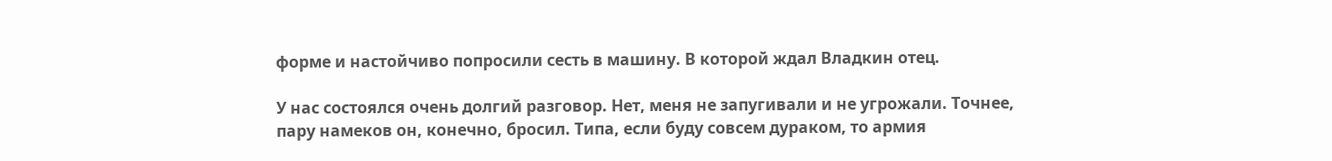форме и настойчиво попросили сесть в машину. В которой ждал Владкин отец.

У нас состоялся очень долгий разговор. Нет, меня не запугивали и не угрожали. Точнее, пару намеков он, конечно, бросил. Типа, если буду совсем дураком, то армия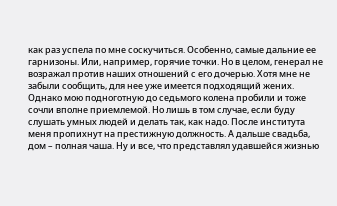как раз успела по мне соскучиться. Особенно, самые дальние ее гарнизоны. Или, например, горячие точки. Но в целом, генерал не возражал против наших отношений с его дочерью. Хотя мне не забыли сообщить, для нее уже имеется подходящий жених. Однако мою подноготную до седьмого колена пробили и тоже сочли вполне приемлемой. Но лишь в том случае, если буду слушать умных людей и делать так, как надо. После института меня пропихнут на престижную должность. А дальше свадьба, дом – полная чаша. Ну и все, что представлял удавшейся жизнью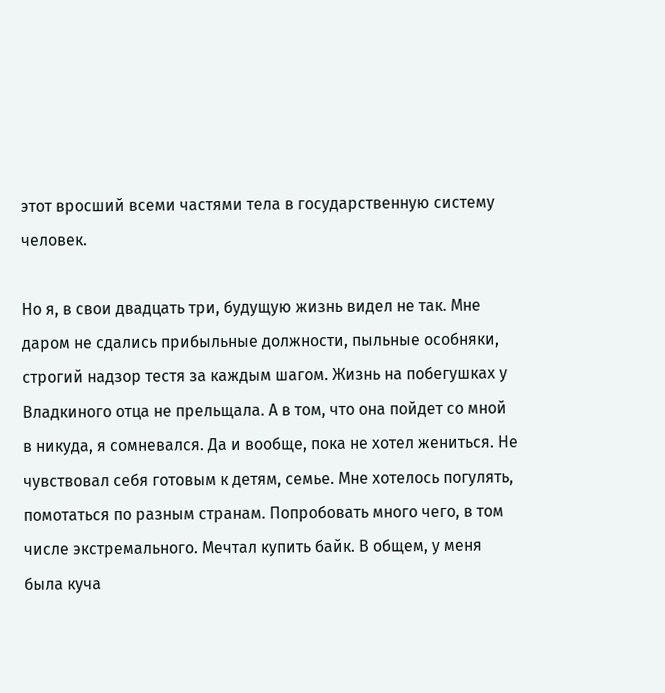этот вросший всеми частями тела в государственную систему человек.

Но я, в свои двадцать три, будущую жизнь видел не так. Мне даром не сдались прибыльные должности, пыльные особняки, строгий надзор тестя за каждым шагом. Жизнь на побегушках у Владкиного отца не прельщала. А в том, что она пойдет со мной в никуда, я сомневался. Да и вообще, пока не хотел жениться. Не чувствовал себя готовым к детям, семье. Мне хотелось погулять, помотаться по разным странам. Попробовать много чего, в том числе экстремального. Мечтал купить байк. В общем, у меня была куча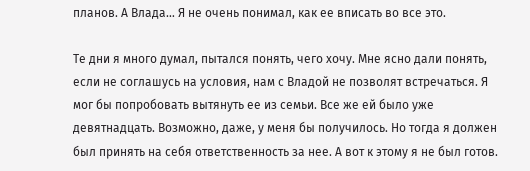планов. А Влада… Я не очень понимал, как ее вписать во все это.

Те дни я много думал, пытался понять, чего хочу. Мне ясно дали понять, если не соглашусь на условия, нам с Владой не позволят встречаться. Я мог бы попробовать вытянуть ее из семьи. Все же ей было уже девятнадцать. Возможно, даже, у меня бы получилось. Но тогда я должен был принять на себя ответственность за нее. А вот к этому я не был готов.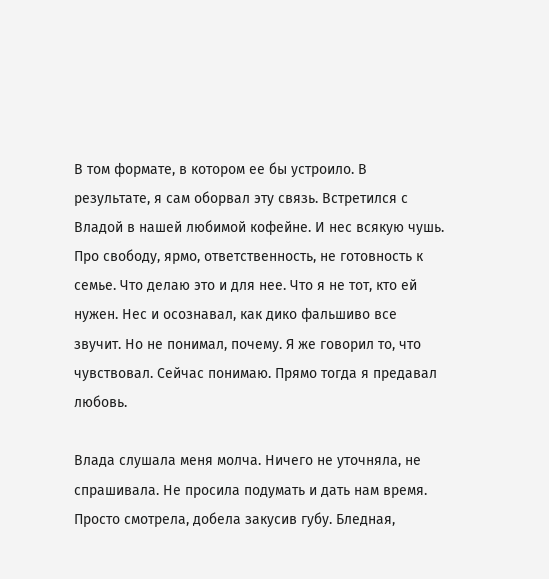В том формате, в котором ее бы устроило. В результате, я сам оборвал эту связь. Встретился с Владой в нашей любимой кофейне. И нес всякую чушь. Про свободу, ярмо, ответственность, не готовность к семье. Что делаю это и для нее. Что я не тот, кто ей нужен. Нес и осознавал, как дико фальшиво все звучит. Но не понимал, почему. Я же говорил то, что чувствовал. Сейчас понимаю. Прямо тогда я предавал любовь.

Влада слушала меня молча. Ничего не уточняла, не спрашивала. Не просила подумать и дать нам время. Просто смотрела, добела закусив губу. Бледная,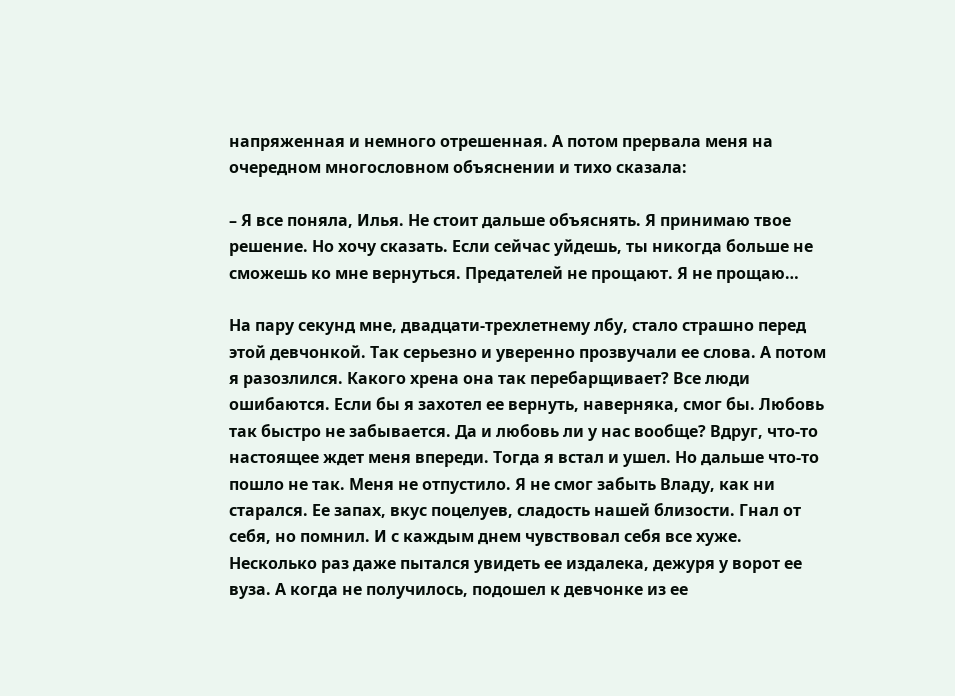напряженная и немного отрешенная. А потом прервала меня на очередном многословном объяснении и тихо сказала:

– Я все поняла, Илья. Не стоит дальше объяснять. Я принимаю твое решение. Но хочу сказать. Если сейчас уйдешь, ты никогда больше не сможешь ко мне вернуться. Предателей не прощают. Я не прощаю…

На пару секунд мне, двадцати-трехлетнему лбу, стало страшно перед этой девчонкой. Так серьезно и уверенно прозвучали ее слова. А потом я разозлился. Какого хрена она так перебарщивает? Все люди ошибаются. Если бы я захотел ее вернуть, наверняка, смог бы. Любовь так быстро не забывается. Да и любовь ли у нас вообще? Вдруг, что-то настоящее ждет меня впереди. Тогда я встал и ушел. Но дальше что-то пошло не так. Меня не отпустило. Я не смог забыть Владу, как ни старался. Ее запах, вкус поцелуев, сладость нашей близости. Гнал от себя, но помнил. И с каждым днем чувствовал себя все хуже. Несколько раз даже пытался увидеть ее издалека, дежуря у ворот ее вуза. А когда не получилось, подошел к девчонке из ее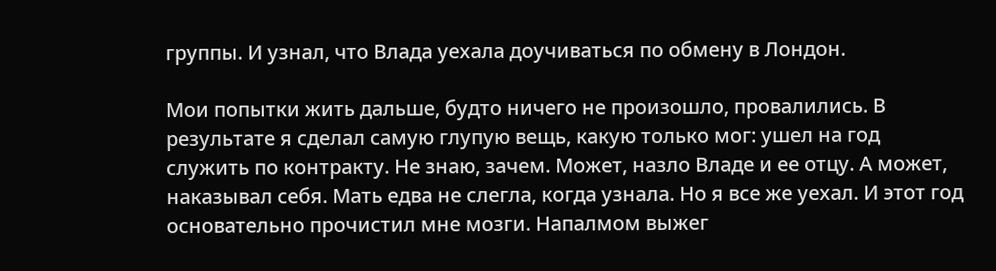группы. И узнал, что Влада уехала доучиваться по обмену в Лондон.

Мои попытки жить дальше, будто ничего не произошло, провалились. В результате я сделал самую глупую вещь, какую только мог: ушел на год служить по контракту. Не знаю, зачем. Может, назло Владе и ее отцу. А может, наказывал себя. Мать едва не слегла, когда узнала. Но я все же уехал. И этот год основательно прочистил мне мозги. Напалмом выжег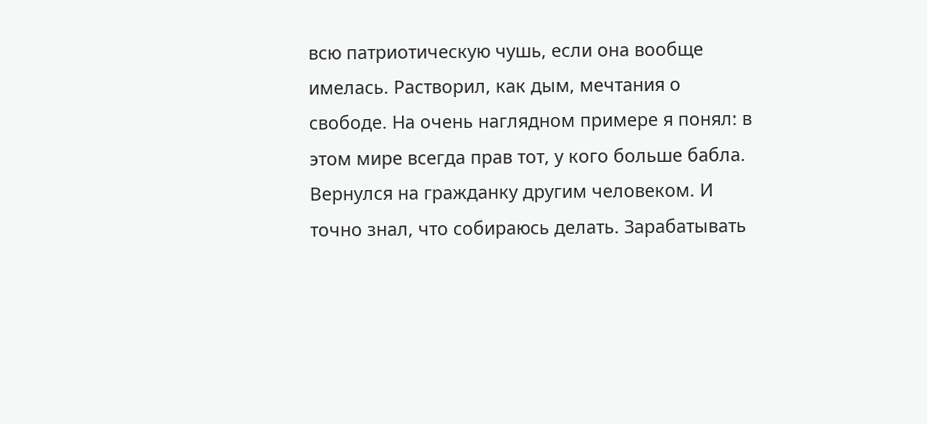всю патриотическую чушь, если она вообще имелась. Растворил, как дым, мечтания о свободе. На очень наглядном примере я понял: в этом мире всегда прав тот, у кого больше бабла. Вернулся на гражданку другим человеком. И точно знал, что собираюсь делать. Зарабатывать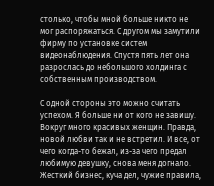столько, чтобы мной больше никто не мог распоряжаться. С другом мы замутили фирму по установке систем видеонаблюдения. Спустя пять лет она разрослась до небольшого холдинга с собственным производством.

С одной стороны это можно считать успехом. Я больше ни от кого не завишу. Вокруг много красивых женщин. Правда, новой любви так и не встретил. И все, от чего когда-то бежал, из-за чего предал любимую девушку, снова меня догнало. Жесткий бизнес, куча дел, чужие правила,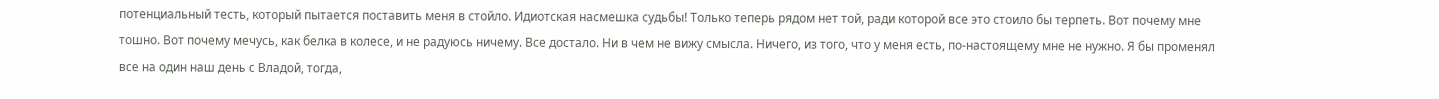потенциальный тесть, который пытается поставить меня в стойло. Идиотская насмешка судьбы! Только теперь рядом нет той, ради которой все это стоило бы терпеть. Вот почему мне тошно. Вот почему мечусь, как белка в колесе, и не радуюсь ничему. Все достало. Ни в чем не вижу смысла. Ничего, из того, что у меня есть, по-настоящему мне не нужно. Я бы променял все на один наш день с Владой, тогда,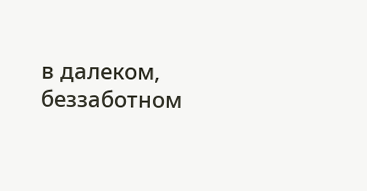в далеком, беззаботном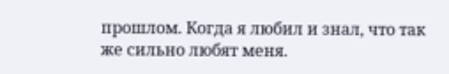прошлом. Когда я любил и знал, что так же сильно любят меня.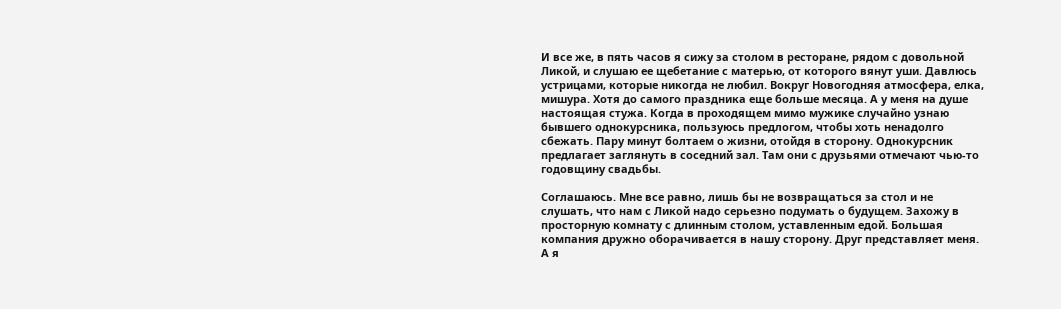И все же, в пять часов я сижу за столом в ресторане, рядом с довольной Ликой, и слушаю ее щебетание с матерью, от которого вянут уши. Давлюсь устрицами, которые никогда не любил. Вокруг Новогодняя атмосфера, елка, мишура. Хотя до самого праздника еще больше месяца. А у меня на душе настоящая стужа. Когда в проходящем мимо мужике случайно узнаю бывшего однокурсника, пользуюсь предлогом, чтобы хоть ненадолго сбежать. Пару минут болтаем о жизни, отойдя в сторону. Однокурсник предлагает заглянуть в соседний зал. Там они с друзьями отмечают чью-то годовщину свадьбы.

Соглашаюсь. Мне все равно, лишь бы не возвращаться за стол и не слушать, что нам с Ликой надо серьезно подумать о будущем. Захожу в просторную комнату с длинным столом, уставленным едой. Большая компания дружно оборачивается в нашу сторону. Друг представляет меня. А я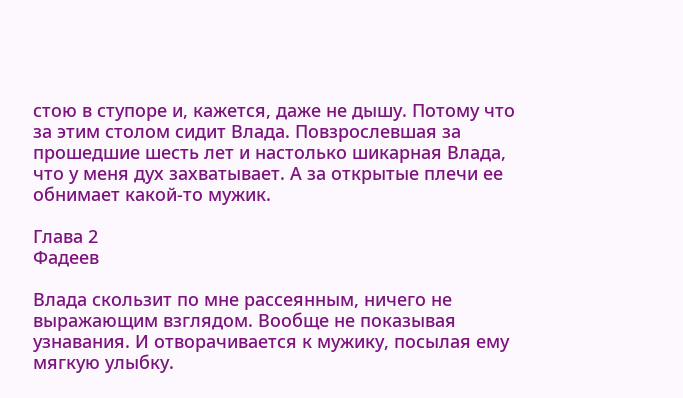стою в ступоре и, кажется, даже не дышу. Потому что за этим столом сидит Влада. Повзрослевшая за прошедшие шесть лет и настолько шикарная Влада, что у меня дух захватывает. А за открытые плечи ее обнимает какой-то мужик.

Глава 2
Фадеев

Влада скользит по мне рассеянным, ничего не выражающим взглядом. Вообще не показывая узнавания. И отворачивается к мужику, посылая ему мягкую улыбку.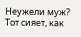Неужели муж? Тот сияет, как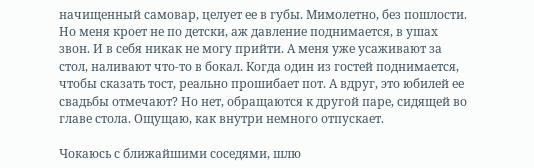начищенный самовар, целует ее в губы. Мимолетно, без пошлости. Но меня кроет не по детски, аж давление поднимается, в ушах звон. И в себя никак не могу прийти. А меня уже усаживают за стол, наливают что-то в бокал. Когда один из гостей поднимается, чтобы сказать тост, реально прошибает пот. А вдруг, это юбилей ее свадьбы отмечают? Но нет, обращаются к другой паре, сидящей во главе стола. Ощущаю, как внутри немного отпускает.

Чокаюсь с ближайшими соседями, шлю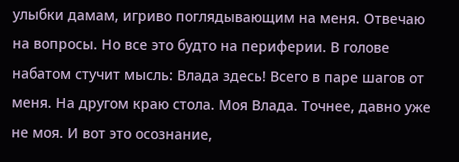улыбки дамам, игриво поглядывающим на меня. Отвечаю на вопросы. Но все это будто на периферии. В голове набатом стучит мысль: Влада здесь! Всего в паре шагов от меня. На другом краю стола. Моя Влада. Точнее, давно уже не моя. И вот это осознание,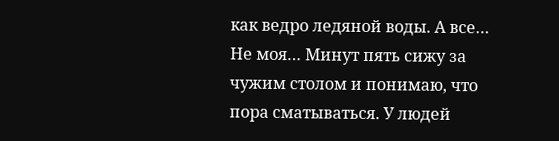как ведро ледяной воды. А все… Не моя… Минут пять сижу за чужим столом и понимаю, что пора сматываться. У людей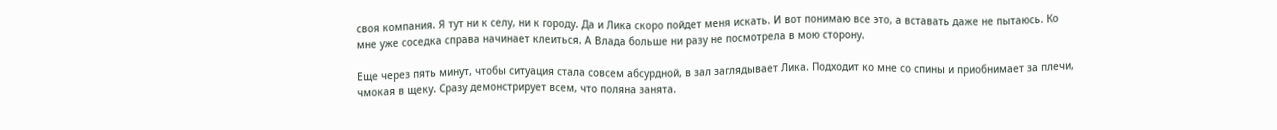своя компания. Я тут ни к селу, ни к городу. Да и Лика скоро пойдет меня искать. И вот понимаю все это, а вставать даже не пытаюсь. Ко мне уже соседка справа начинает клеиться. А Влада больше ни разу не посмотрела в мою сторону.

Еще через пять минут, чтобы ситуация стала совсем абсурдной, в зал заглядывает Лика. Подходит ко мне со спины и приобнимает за плечи, чмокая в щеку. Сразу демонстрирует всем, что поляна занята.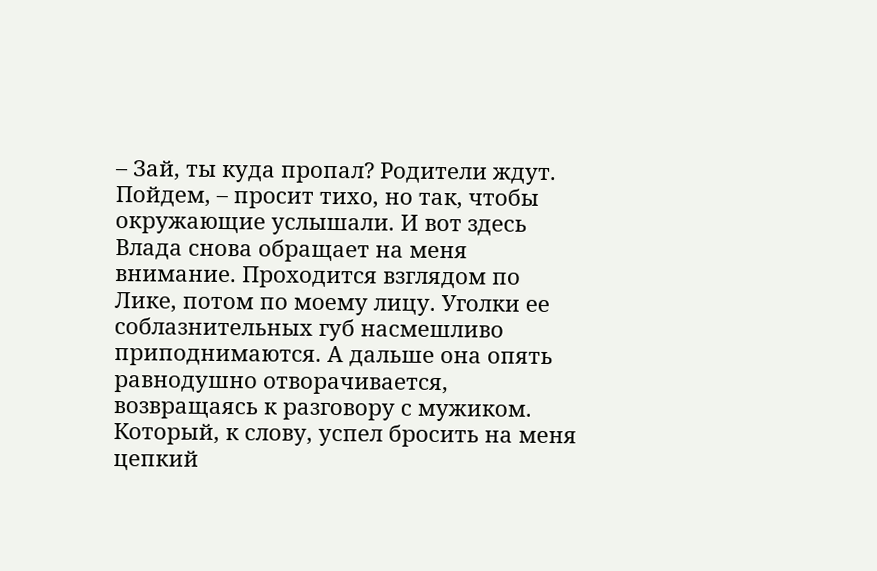– Зай, ты куда пропал? Родители ждут. Пойдем, – просит тихо, но так, чтобы окружающие услышали. И вот здесь Влада снова обращает на меня внимание. Проходится взглядом по Лике, потом по моему лицу. Уголки ее соблазнительных губ насмешливо приподнимаются. А дальше она опять равнодушно отворачивается, возвращаясь к разговору с мужиком. Который, к слову, успел бросить на меня цепкий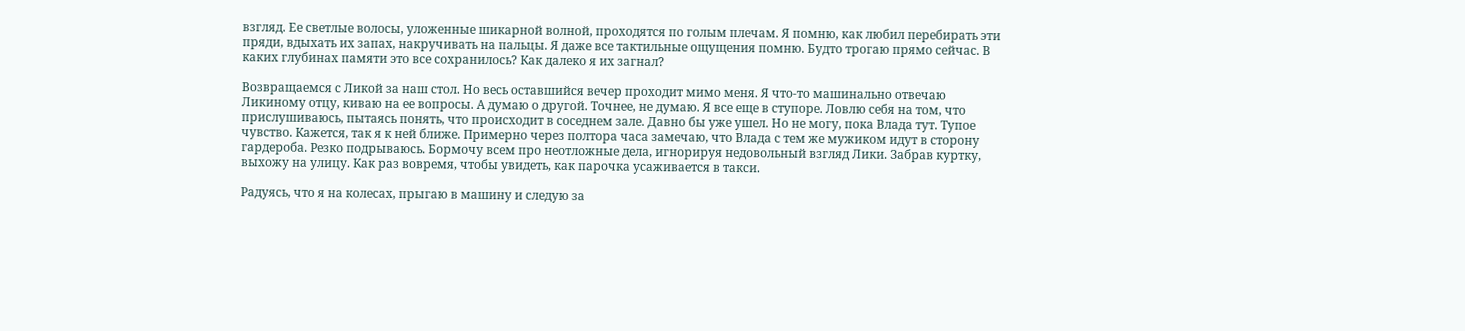взгляд. Ее светлые волосы, уложенные шикарной волной, проходятся по голым плечам. Я помню, как любил перебирать эти пряди, вдыхать их запах, накручивать на пальцы. Я даже все тактильные ощущения помню. Будто трогаю прямо сейчас. В каких глубинах памяти это все сохранилось? Как далеко я их загнал?

Возвращаемся с Ликой за наш стол. Но весь оставшийся вечер проходит мимо меня. Я что-то машинально отвечаю Ликиному отцу, киваю на ее вопросы. А думаю о другой. Точнее, не думаю. Я все еще в ступоре. Ловлю себя на том, что прислушиваюсь, пытаясь понять, что происходит в соседнем зале. Давно бы уже ушел. Но не могу, пока Влада тут. Тупое чувство. Кажется, так я к ней ближе. Примерно через полтора часа замечаю, что Влада с тем же мужиком идут в сторону гардероба. Резко подрываюсь. Бормочу всем про неотложные дела, игнорируя недовольный взгляд Лики. Забрав куртку, выхожу на улицу. Как раз вовремя, чтобы увидеть, как парочка усаживается в такси.

Радуясь, что я на колесах, прыгаю в машину и следую за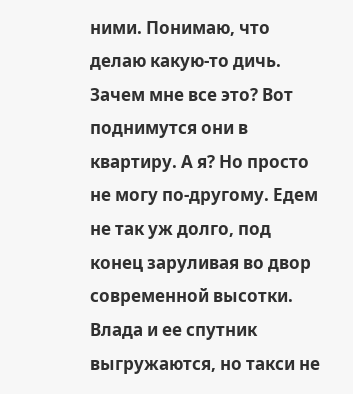ними. Понимаю, что делаю какую-то дичь. Зачем мне все это? Вот поднимутся они в квартиру. А я? Но просто не могу по-другому. Едем не так уж долго, под конец заруливая во двор современной высотки. Влада и ее спутник выгружаются, но такси не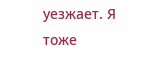уезжает. Я тоже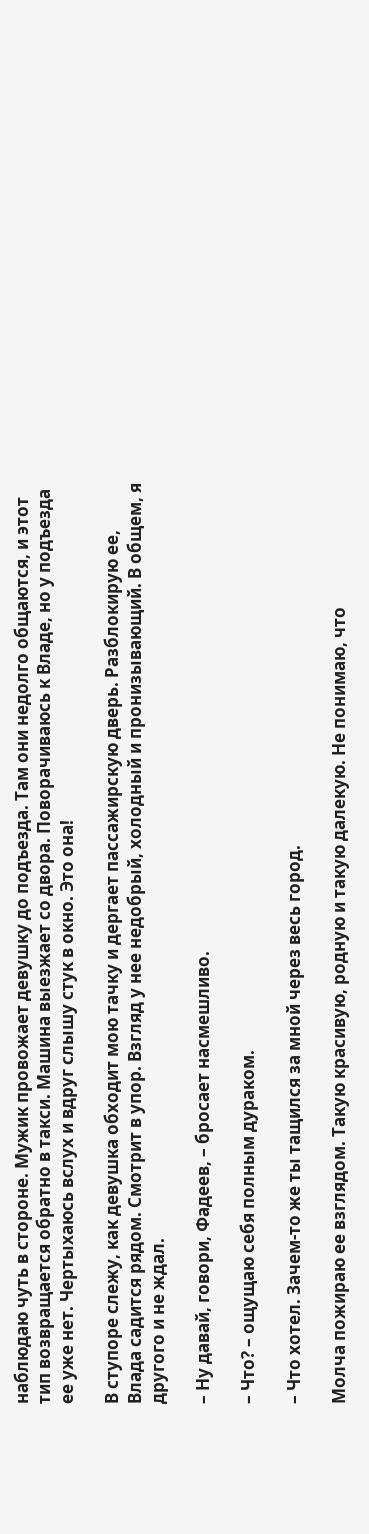наблюдаю чуть в стороне. Мужик провожает девушку до подъезда. Там они недолго общаются, и этот тип возвращается обратно в такси. Машина выезжает со двора. Поворачиваюсь к Владе, но у подъезда ее уже нет. Чертыхаюсь вслух и вдруг слышу стук в окно. Это она!

В ступоре слежу, как девушка обходит мою тачку и дергает пассажирскую дверь. Разблокирую ее, Влада садится рядом. Смотрит в упор. Взгляд у нее недобрый, холодный и пронизывающий. В общем, я другого и не ждал.

– Ну давай, говори, Фадеев, – бросает насмешливо.

– Что? – ощущаю себя полным дураком.

– Что хотел. Зачем-то же ты тащился за мной через весь город.

Молча пожираю ее взглядом. Такую красивую, родную и такую далекую. Не понимаю, что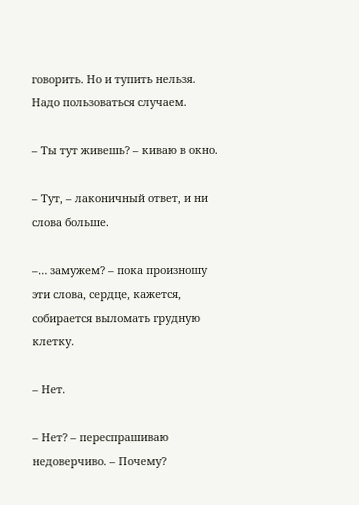говорить. Но и тупить нельзя. Надо пользоваться случаем.

– Ты тут живешь? – киваю в окно.

– Тут, – лаконичный ответ, и ни слова больше.

–… замужем? – пока произношу эти слова, сердце, кажется, собирается выломать грудную клетку.

– Нет.

– Нет? – переспрашиваю недоверчиво. – Почему?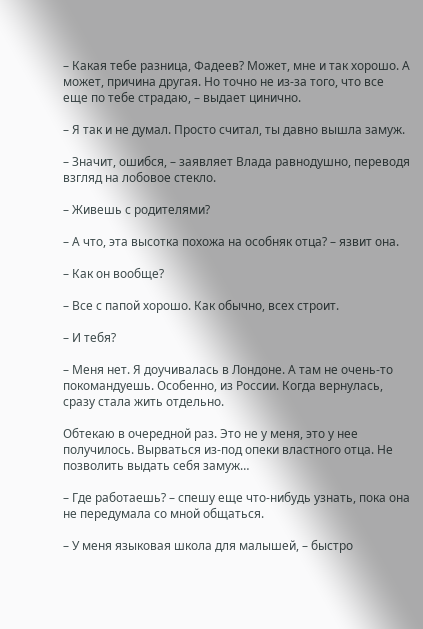– Какая тебе разница, Фадеев? Может, мне и так хорошо. А может, причина другая. Но точно не из-за того, что все еще по тебе страдаю, – выдает цинично.

– Я так и не думал. Просто считал, ты давно вышла замуж.

– Значит, ошибся, – заявляет Влада равнодушно, переводя взгляд на лобовое стекло.

– Живешь с родителями?

– А что, эта высотка похожа на особняк отца? – язвит она.

– Как он вообще?

– Все с папой хорошо. Как обычно, всех строит.

– И тебя?

– Меня нет. Я доучивалась в Лондоне. А там не очень-то покомандуешь. Особенно, из России. Когда вернулась, сразу стала жить отдельно.

Обтекаю в очередной раз. Это не у меня, это у нее получилось. Вырваться из-под опеки властного отца. Не позволить выдать себя замуж…

– Где работаешь? – спешу еще что-нибудь узнать, пока она не передумала со мной общаться.

– У меня языковая школа для малышей, – быстро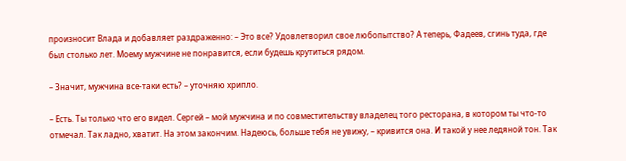произносит Влада и добавляет раздраженно: – Это все? Удовлетворил свое любопытство? А теперь, Фадеев, сгинь туда, где был столько лет. Моему мужчине не понравится, если будешь крутиться рядом.

– Значит, мужчина все-таки есть? – уточняю хрипло.

– Есть. Ты только что его видел. Сергей – мой мужчина и по совместительству владелец того ресторана, в котором ты что-то отмечал. Так ладно, хватит. На этом закончим. Надеюсь, больше тебя не увижу, – кривится она. И такой у нее ледяной тон. Так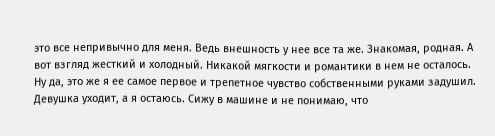это все непривычно для меня. Ведь внешность у нее все та же. Знакомая, родная. А вот взгляд жесткий и холодный. Никакой мягкости и романтики в нем не осталось. Ну да, это же я ее самое первое и трепетное чувство собственными руками задушил. Девушка уходит, а я остаюсь. Сижу в машине и не понимаю, что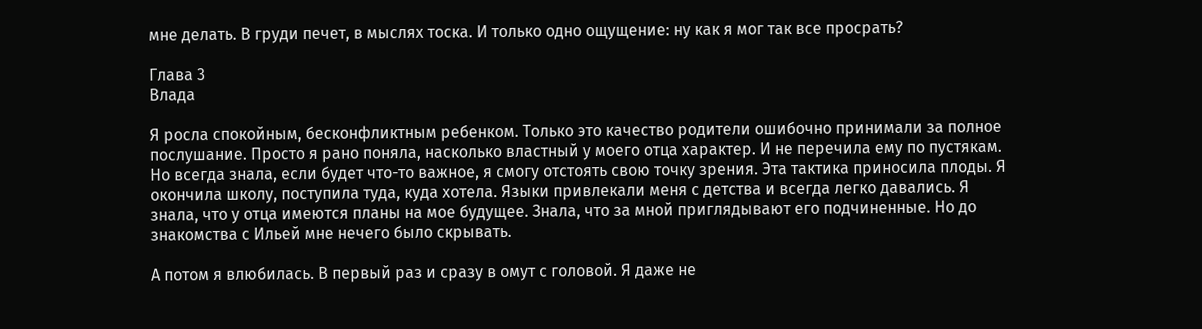мне делать. В груди печет, в мыслях тоска. И только одно ощущение: ну как я мог так все просрать?

Глава 3
Влада

Я росла спокойным, бесконфликтным ребенком. Только это качество родители ошибочно принимали за полное послушание. Просто я рано поняла, насколько властный у моего отца характер. И не перечила ему по пустякам. Но всегда знала, если будет что-то важное, я смогу отстоять свою точку зрения. Эта тактика приносила плоды. Я окончила школу, поступила туда, куда хотела. Языки привлекали меня с детства и всегда легко давались. Я знала, что у отца имеются планы на мое будущее. Знала, что за мной приглядывают его подчиненные. Но до знакомства с Ильей мне нечего было скрывать.

А потом я влюбилась. В первый раз и сразу в омут с головой. Я даже не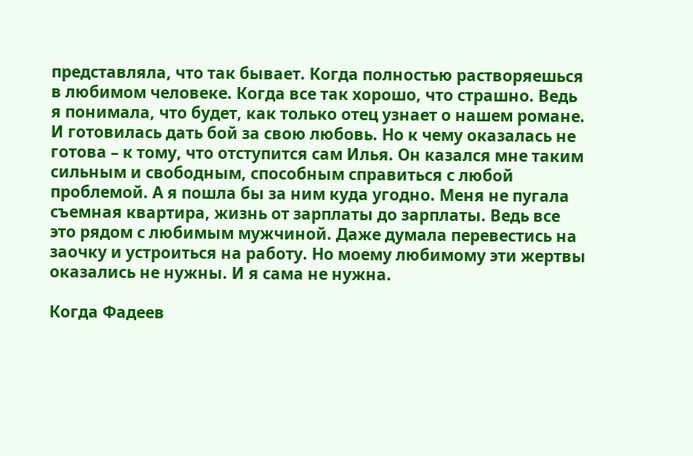представляла, что так бывает. Когда полностью растворяешься в любимом человеке. Когда все так хорошо, что страшно. Ведь я понимала, что будет, как только отец узнает о нашем романе. И готовилась дать бой за свою любовь. Но к чему оказалась не готова – к тому, что отступится сам Илья. Он казался мне таким сильным и свободным, способным справиться с любой проблемой. А я пошла бы за ним куда угодно. Меня не пугала съемная квартира, жизнь от зарплаты до зарплаты. Ведь все это рядом с любимым мужчиной. Даже думала перевестись на заочку и устроиться на работу. Но моему любимому эти жертвы оказались не нужны. И я сама не нужна.

Когда Фадеев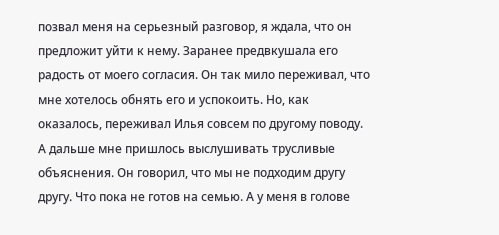позвал меня на серьезный разговор, я ждала, что он предложит уйти к нему. Заранее предвкушала его радость от моего согласия. Он так мило переживал, что мне хотелось обнять его и успокоить. Но, как оказалось, переживал Илья совсем по другому поводу. А дальше мне пришлось выслушивать трусливые объяснения. Он говорил, что мы не подходим другу другу. Что пока не готов на семью. А у меня в голове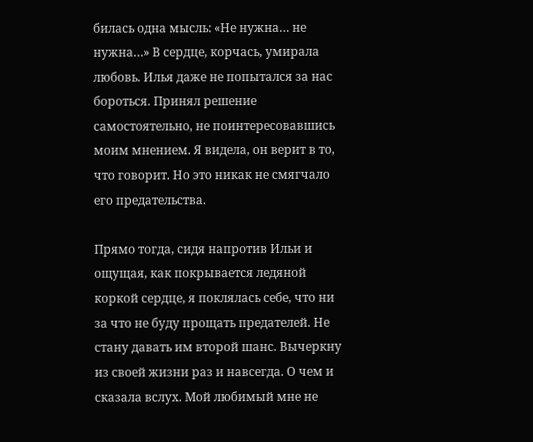билась одна мысль: «Не нужна… не нужна…» В сердце, корчась, умирала любовь. Илья даже не попытался за нас бороться. Принял решение самостоятельно, не поинтересовавшись моим мнением. Я видела, он верит в то, что говорит. Но это никак не смягчало его предательства.

Прямо тогда, сидя напротив Ильи и ощущая, как покрывается ледяной коркой сердце, я поклялась себе, что ни за что не буду прощать предателей. Не стану давать им второй шанс. Вычеркну из своей жизни раз и навсегда. О чем и сказала вслух. Мой любимый мне не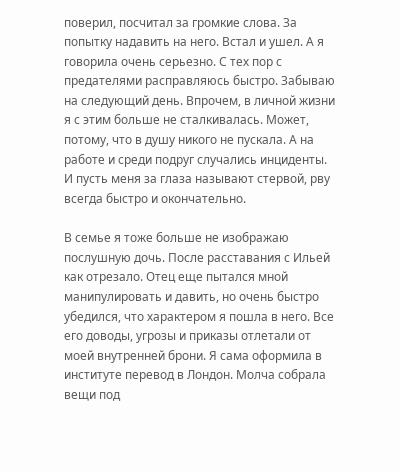поверил, посчитал за громкие слова. За попытку надавить на него. Встал и ушел. А я говорила очень серьезно. С тех пор с предателями расправляюсь быстро. Забываю на следующий день. Впрочем, в личной жизни я с этим больше не сталкивалась. Может, потому, что в душу никого не пускала. А на работе и среди подруг случались инциденты. И пусть меня за глаза называют стервой, рву всегда быстро и окончательно.

В семье я тоже больше не изображаю послушную дочь. После расставания с Ильей как отрезало. Отец еще пытался мной манипулировать и давить, но очень быстро убедился, что характером я пошла в него. Все его доводы, угрозы и приказы отлетали от моей внутренней брони. Я сама оформила в институте перевод в Лондон. Молча собрала вещи под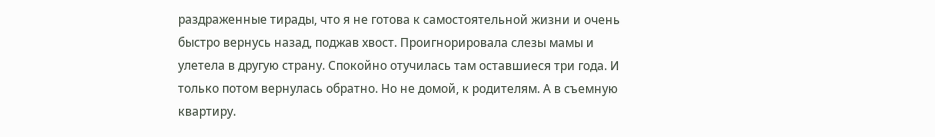раздраженные тирады, что я не готова к самостоятельной жизни и очень быстро вернусь назад, поджав хвост. Проигнорировала слезы мамы и улетела в другую страну. Спокойно отучилась там оставшиеся три года. И только потом вернулась обратно. Но не домой, к родителям. А в съемную квартиру.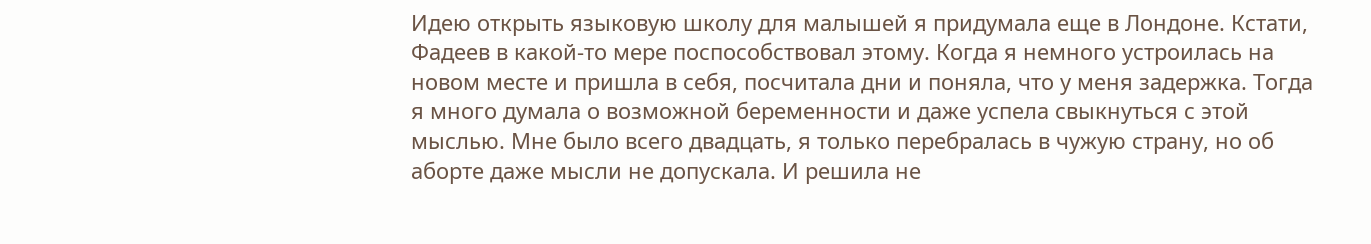Идею открыть языковую школу для малышей я придумала еще в Лондоне. Кстати, Фадеев в какой-то мере поспособствовал этому. Когда я немного устроилась на новом месте и пришла в себя, посчитала дни и поняла, что у меня задержка. Тогда я много думала о возможной беременности и даже успела свыкнуться с этой мыслью. Мне было всего двадцать, я только перебралась в чужую страну, но об аборте даже мысли не допускала. И решила не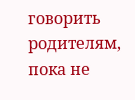говорить родителям, пока не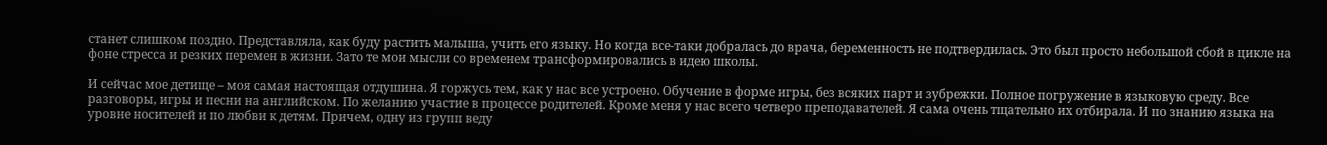станет слишком поздно. Представляла, как буду растить малыша, учить его языку. Но когда все-таки добралась до врача, беременность не подтвердилась. Это был просто небольшой сбой в цикле на фоне стресса и резких перемен в жизни. Зато те мои мысли со временем трансформировались в идею школы.

И сейчас мое детище – моя самая настоящая отдушина. Я горжусь тем, как у нас все устроено. Обучение в форме игры, без всяких парт и зубрежки. Полное погружение в языковую среду. Все разговоры, игры и песни на английском. По желанию участие в процессе родителей. Кроме меня у нас всего четверо преподавателей. Я сама очень тщательно их отбирала. И по знанию языка на уровне носителей и по любви к детям. Причем, одну из групп веду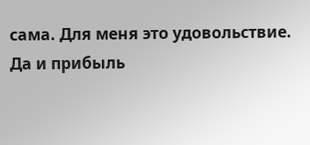сама. Для меня это удовольствие. Да и прибыль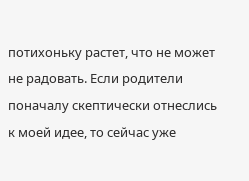потихоньку растет, что не может не радовать. Если родители поначалу скептически отнеслись к моей идее, то сейчас уже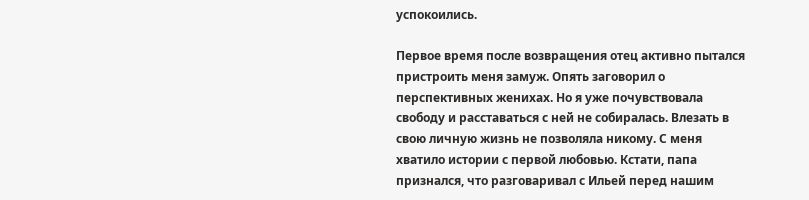успокоились.

Первое время после возвращения отец активно пытался пристроить меня замуж. Опять заговорил о перспективных женихах. Но я уже почувствовала свободу и расставаться с ней не собиралась. Влезать в свою личную жизнь не позволяла никому. С меня хватило истории с первой любовью. Кстати, папа признался, что разговаривал с Ильей перед нашим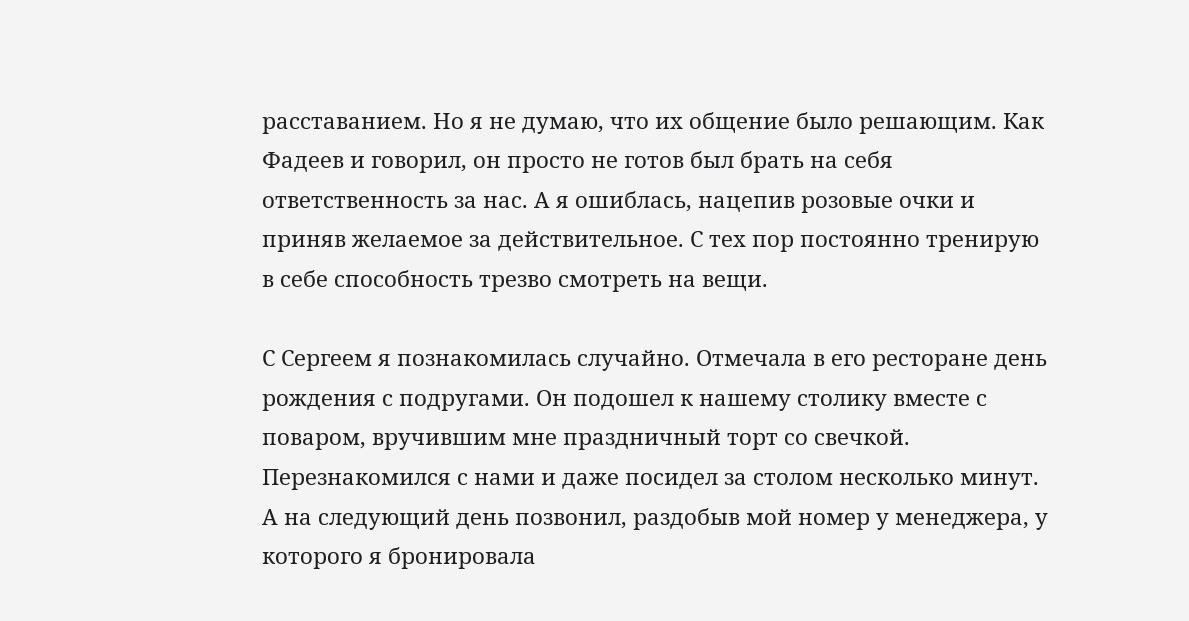расставанием. Но я не думаю, что их общение было решающим. Как Фадеев и говорил, он просто не готов был брать на себя ответственность за нас. А я ошиблась, нацепив розовые очки и приняв желаемое за действительное. С тех пор постоянно тренирую в себе способность трезво смотреть на вещи.

С Сергеем я познакомилась случайно. Отмечала в его ресторане день рождения с подругами. Он подошел к нашему столику вместе с поваром, вручившим мне праздничный торт со свечкой. Перезнакомился с нами и даже посидел за столом несколько минут. А на следующий день позвонил, раздобыв мой номер у менеджера, у которого я бронировала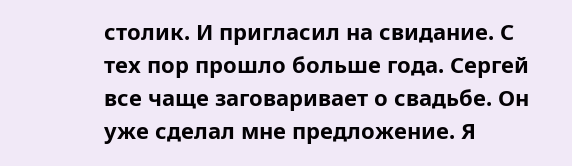столик. И пригласил на свидание. С тех пор прошло больше года. Сергей все чаще заговаривает о свадьбе. Он уже сделал мне предложение. Я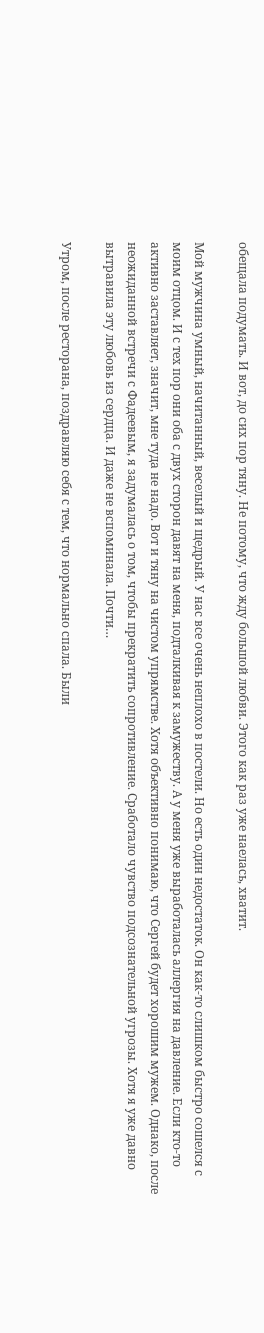обещала подумать. И вот, до сих пор тяну. Не потому, что жду большой любви. Этого как раз уже наелась, хватит.

Мой мужчина умный, начитанный, веселый и щедрый. У нас все очень неплохо в постели. Но есть один недостаток. Он как-то слишком быстро сошелся с моим отцом. И с тех пор они оба с двух сторон давят на меня, подталкивая к замужеству. А у меня уже выработалась аллергия на давление. Если кто-то активно заставляет, значит, мне туда не надо. Вот и тяну на чистом упрямстве. Хотя объективно понимаю, что Сергей будет хорошим мужем. Однако, после неожиданной встречи с Фадеевым, я задумалась о том, чтобы прекратить сопротивление. Сработало чувство подсознательной угрозы. Хотя я уже давно вытравила эту любовь из сердца. И даже не вспоминала. Почти…

Утром, после ресторана, поздравляю себя с тем, что нормально спала. Были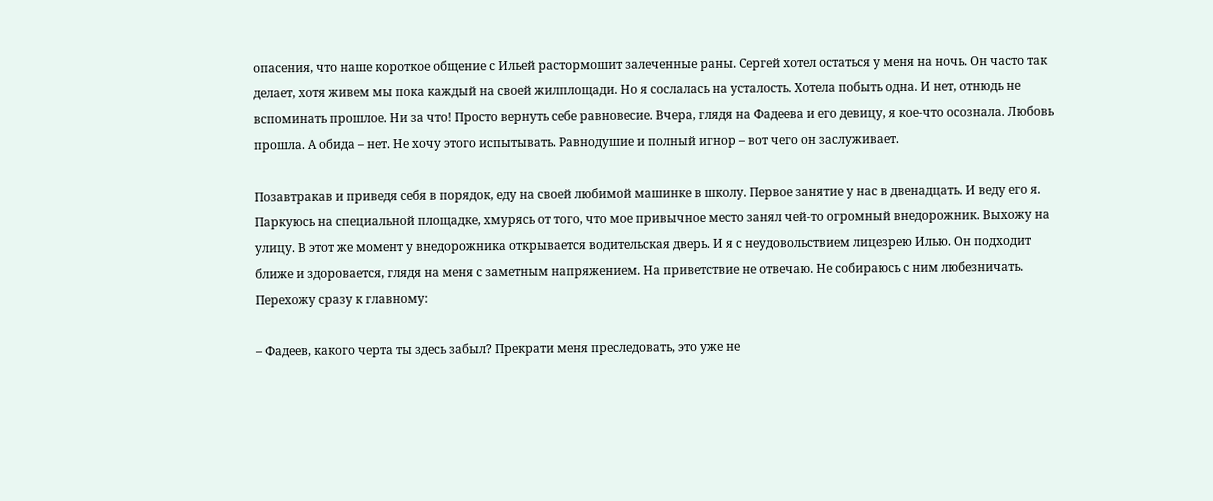опасения, что наше короткое общение с Ильей растормошит залеченные раны. Сергей хотел остаться у меня на ночь. Он часто так делает, хотя живем мы пока каждый на своей жилплощади. Но я сослалась на усталость. Хотела побыть одна. И нет, отнюдь не вспоминать прошлое. Ни за что! Просто вернуть себе равновесие. Вчера, глядя на Фадеева и его девицу, я кое-что осознала. Любовь прошла. А обида – нет. Не хочу этого испытывать. Равнодушие и полный игнор – вот чего он заслуживает.

Позавтракав и приведя себя в порядок, еду на своей любимой машинке в школу. Первое занятие у нас в двенадцать. И веду его я. Паркуюсь на специальной площадке, хмурясь от того, что мое привычное место занял чей-то огромный внедорожник. Выхожу на улицу. В этот же момент у внедорожника открывается водительская дверь. И я с неудовольствием лицезрею Илью. Он подходит ближе и здоровается, глядя на меня с заметным напряжением. На приветствие не отвечаю. Не собираюсь с ним любезничать. Перехожу сразу к главному:

– Фадеев, какого черта ты здесь забыл? Прекрати меня преследовать, это уже не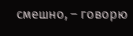смешно, – говорю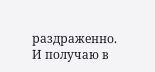раздраженно. И получаю в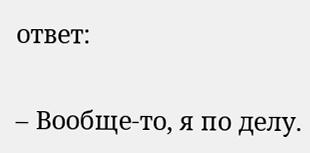ответ:

– Вообще-то, я по делу.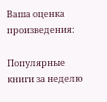Ваша оценка произведения:

Популярные книги за неделю